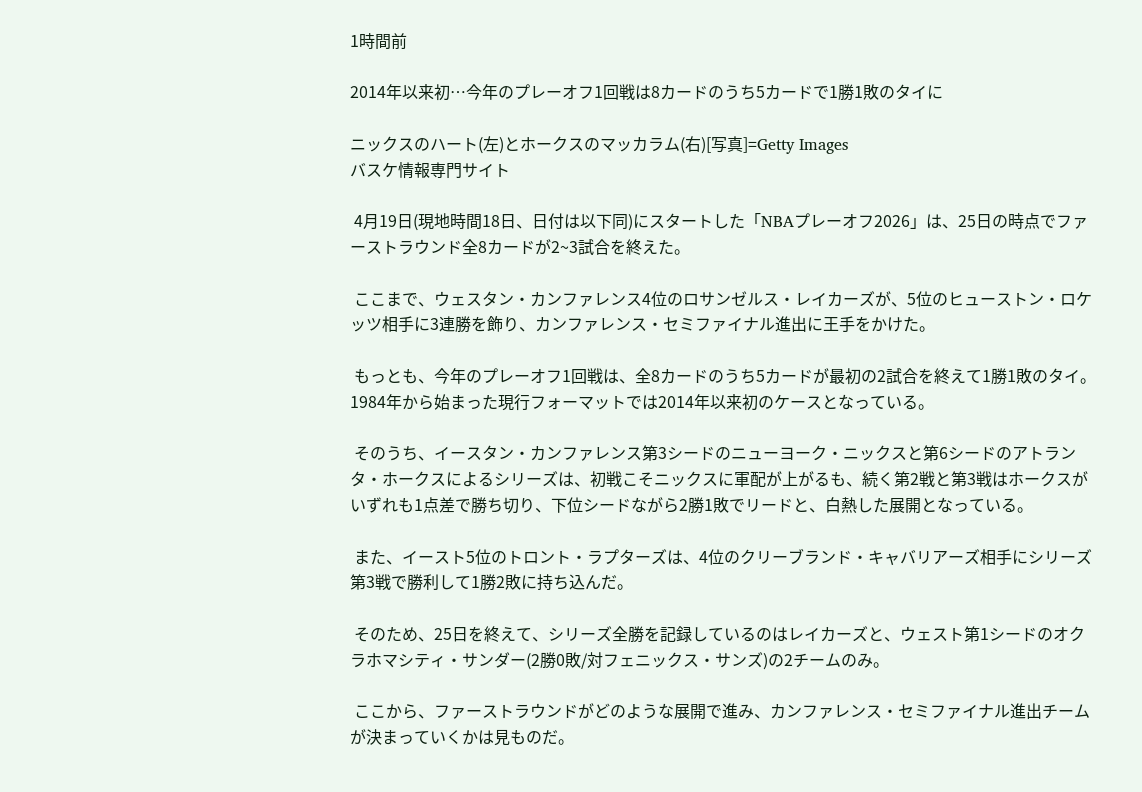1時間前

2014年以来初…今年のプレーオフ1回戦は8カードのうち5カードで1勝1敗のタイに

ニックスのハート(左)とホークスのマッカラム(右)[写真]=Getty Images
バスケ情報専門サイト

 4月19日(現地時間18日、日付は以下同)にスタートした「NBAプレーオフ2026」は、25日の時点でファーストラウンド全8カードが2~3試合を終えた。

 ここまで、ウェスタン・カンファレンス4位のロサンゼルス・レイカーズが、5位のヒューストン・ロケッツ相手に3連勝を飾り、カンファレンス・セミファイナル進出に王手をかけた。

 もっとも、今年のプレーオフ1回戦は、全8カードのうち5カードが最初の2試合を終えて1勝1敗のタイ。1984年から始まった現行フォーマットでは2014年以来初のケースとなっている。

 そのうち、イースタン・カンファレンス第3シードのニューヨーク・ニックスと第6シードのアトランタ・ホークスによるシリーズは、初戦こそニックスに軍配が上がるも、続く第2戦と第3戦はホークスがいずれも1点差で勝ち切り、下位シードながら2勝1敗でリードと、白熱した展開となっている。

 また、イースト5位のトロント・ラプターズは、4位のクリーブランド・キャバリアーズ相手にシリーズ第3戦で勝利して1勝2敗に持ち込んだ。

 そのため、25日を終えて、シリーズ全勝を記録しているのはレイカーズと、ウェスト第1シードのオクラホマシティ・サンダー(2勝0敗/対フェニックス・サンズ)の2チームのみ。

 ここから、ファーストラウンドがどのような展開で進み、カンファレンス・セミファイナル進出チームが決まっていくかは見ものだ。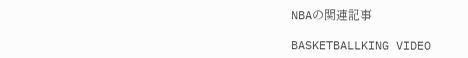NBAの関連記事

BASKETBALLKING VIDEO